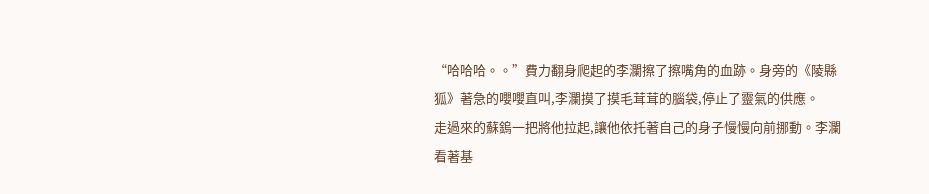“哈哈哈。。”費力翻身爬起的李瀾擦了擦嘴角的血跡。身旁的《陵縣狐》著急的嚶嚶直叫,李瀾摸了摸毛茸茸的腦袋,停止了靈氣的供應。
走過來的蘇鎢一把將他拉起,讓他依托著自己的身子慢慢向前挪動。李瀾看著基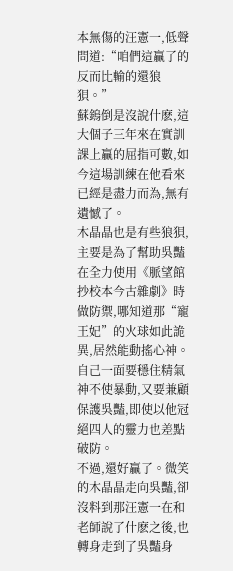本無傷的汪憲一,低聲問道:“咱們這贏了的反而比輸的還狼狽。”
蘇鎢倒是沒說什麽,這大個子三年來在實訓課上贏的屈指可數,如今這場訓練在他看來已經是盡力而為,無有遺憾了。
木晶晶也是有些狼狽,主要是為了幫助吳豔在全力使用《脈望館抄校本今古雜劇》時做防禦,哪知道那“寵王妃”的火球如此詭異,居然能動搖心神。
自己一面要穩住精氣神不使暴動,又要兼顧保護吳豔,即使以他冠絕四人的靈力也差點破防。
不過,還好贏了。微笑的木晶晶走向吳豔,卻沒料到那汪憲一在和老師說了什麽之後,也轉身走到了吳豔身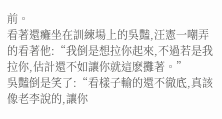前。
看著還癱坐在訓練場上的吳豔,汪憲一嘲弄的看著他:“我倒是想拉你起來,不過若是我拉你,估計還不如讓你就這麽攤著。”
吳豔倒是笑了:“看樣子輸的還不徹底,真該像老李說的,讓你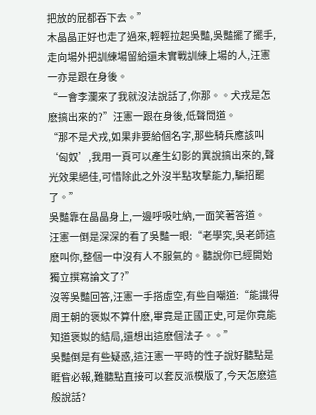把放的屁都吞下去。”
木晶晶正好也走了過來,輕輕拉起吳豔,吳豔擺了擺手,走向場外把訓練場留給還未實戰訓練上場的人,汪憲一亦是跟在身後。
“一會李瀾來了我就沒法說話了,你那。。犬戎是怎麽搞出來的?”汪憲一跟在身後,低聲問道。
“那不是犬戎,如果非要給個名字,那些騎兵應該叫‘匈奴’,我用一頁可以產生幻影的異說搞出來的,聲光效果絕佳,可惜除此之外沒半點攻擊能力,騙招罷了。”
吳豔靠在晶晶身上,一邊呼吸吐納,一面笑著答道。
汪憲一倒是深深的看了吳豔一眼:“老學究,吳老師這麽叫你,整個一中沒有人不服氣的。聽說你已經開始獨立撰寫論文了?”
沒等吳豔回答,汪憲一手搭虛空,有些自嘲道:“能識得周王朝的褒姒不算什麽,畢竟是正國正史,可是你竟能知道褒姒的結局,還想出這麽個法子。。”
吳豔倒是有些疑惑,這汪憲一平時的性子說好聽點是睚眥必報,難聽點直接可以套反派模版了,今天怎麽這般說話?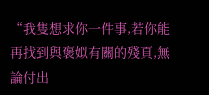“我隻想求你一件事,若你能再找到與褒姒有關的殘頁,無論付出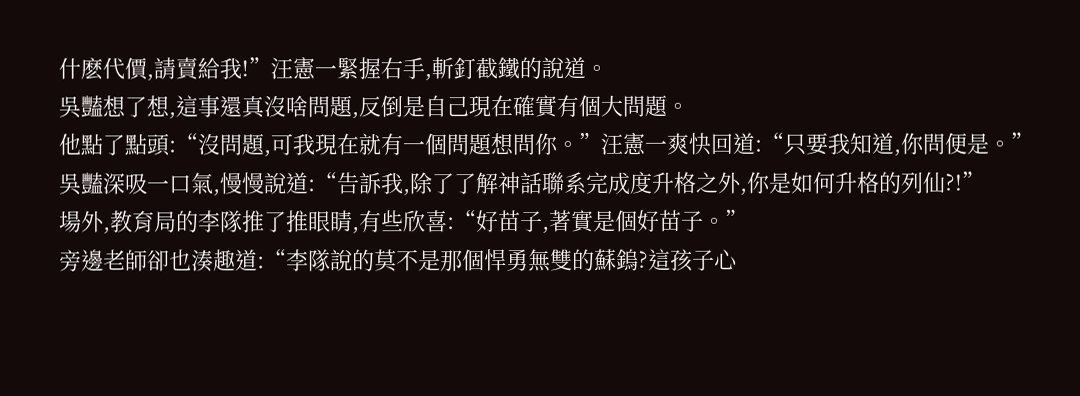什麽代價,請賣給我!”汪憲一緊握右手,斬釘截鐵的說道。
吳豔想了想,這事還真沒啥問題,反倒是自己現在確實有個大問題。
他點了點頭:“沒問題,可我現在就有一個問題想問你。”汪憲一爽快回道:“只要我知道,你問便是。”
吳豔深吸一口氣,慢慢說道:“告訴我,除了了解神話聯系完成度升格之外,你是如何升格的列仙?!”
場外,教育局的李隊推了推眼睛,有些欣喜:“好苗子,著實是個好苗子。”
旁邊老師卻也湊趣道:“李隊說的莫不是那個悍勇無雙的蘇鎢?這孩子心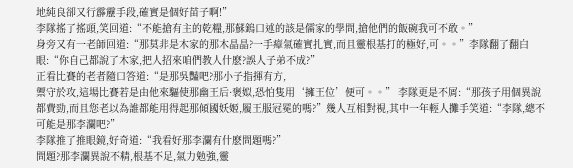地純良卻又行霹靂手段,確實是個好苗子啊!”
李隊搖了搖頭,笑回道:“不能搶有主的乾糧,那蘇鎢口述的該是儒家的學問,搶他們的飯碗我可不敢。”
身旁又有一老師回道:“那莫非是木家的那木晶晶?一手瘴氣確實扎實,而且靈根基打的極好,可。。”李隊翻了翻白眼:“你自己都說了木家,把人招來咱們教人什麽?誤人子弟不成?”
正看比賽的老者隨口答道:“是那吳豔吧?那小子指揮有方,
禦守於攻,這場比賽若是由他來驅使那幽王后·褒姒,恐怕隻用‘擁王位’便可。。” 李隊更是不屑:“那孩子用個異說都費勁,而且您老以為誰都能用得起那傾國妖姬,履王服冠冕的嗎?”幾人互相對視,其中一年輕人攤手笑道:“李隊,總不可能是那李瀾吧?”
李隊推了推眼鏡,好奇道:“我看好那李瀾有什麽問題嗎?”
問題?那李瀾異說不精,根基不足,氣力勉強,靈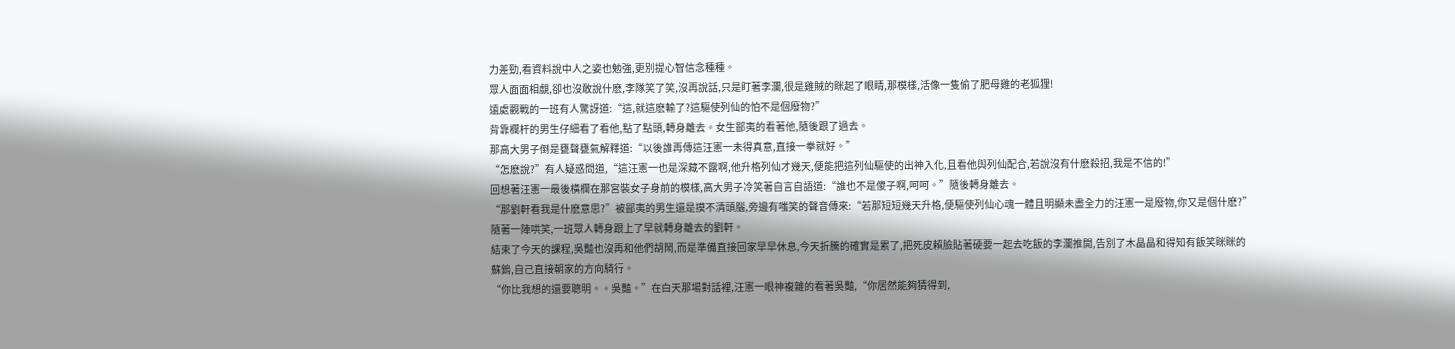力差勁,看資料說中人之姿也勉強,更別提心智信念種種。
眾人面面相覷,卻也沒敢說什麽,李隊笑了笑,沒再說話,只是盯著李瀾,很是雞賊的眯起了眼睛,那模樣,活像一隻偷了肥母雞的老狐狸!
遠處觀戰的一班有人驚訝道:“這,就這麽輸了?這驅使列仙的怕不是個廢物?”
背靠欄杆的男生仔細看了看他,點了點頭,轉身離去。女生鄙夷的看著他,隨後跟了過去。
那高大男子倒是甕聲甕氣解釋道:“以後誰再傳這汪憲一未得真意,直接一拳就好。”
“怎麽說?”有人疑惑問道,“這汪憲一也是深藏不露啊,他升格列仙才幾天,便能把這列仙驅使的出神入化,且看他與列仙配合,若說沒有什麽殺招,我是不信的!”
回想著汪憲一最後橫欄在那宮裝女子身前的模樣,高大男子冷笑著自言自語道:“誰也不是傻子啊,呵呵。”隨後轉身離去。
“那劉軒看我是什麽意思?”被鄙夷的男生還是摸不清頭腦,旁邊有嗤笑的聲音傳來:“若那短短幾天升格,便驅使列仙心魂一體且明顯未盡全力的汪憲一是廢物,你又是個什麽?”
隨著一陣哄笑,一班眾人轉身跟上了早就轉身離去的劉軒。
結束了今天的課程,吳豔也沒再和他們胡鬧,而是準備直接回家早早休息,今天折騰的確實是累了,把死皮賴臉貼著硬要一起去吃飯的李瀾推開,告別了木晶晶和得知有飯笑眯眯的蘇鎢,自己直接朝家的方向騎行。
“你比我想的還要聰明。。吳豔。”在白天那場對話裡,汪憲一眼神複雜的看著吳豔,“你居然能夠猜得到,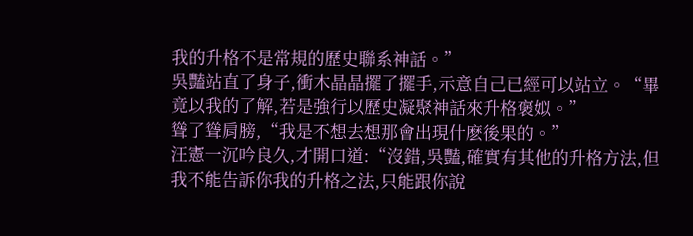我的升格不是常規的歷史聯系神話。”
吳豔站直了身子,衝木晶晶擺了擺手,示意自己已經可以站立。“畢竟以我的了解,若是強行以歷史凝聚神話來升格褒姒。”
聳了聳肩膀,“我是不想去想那會出現什麽後果的。”
汪憲一沉吟良久,才開口道:“沒錯,吳豔,確實有其他的升格方法,但我不能告訴你我的升格之法,只能跟你說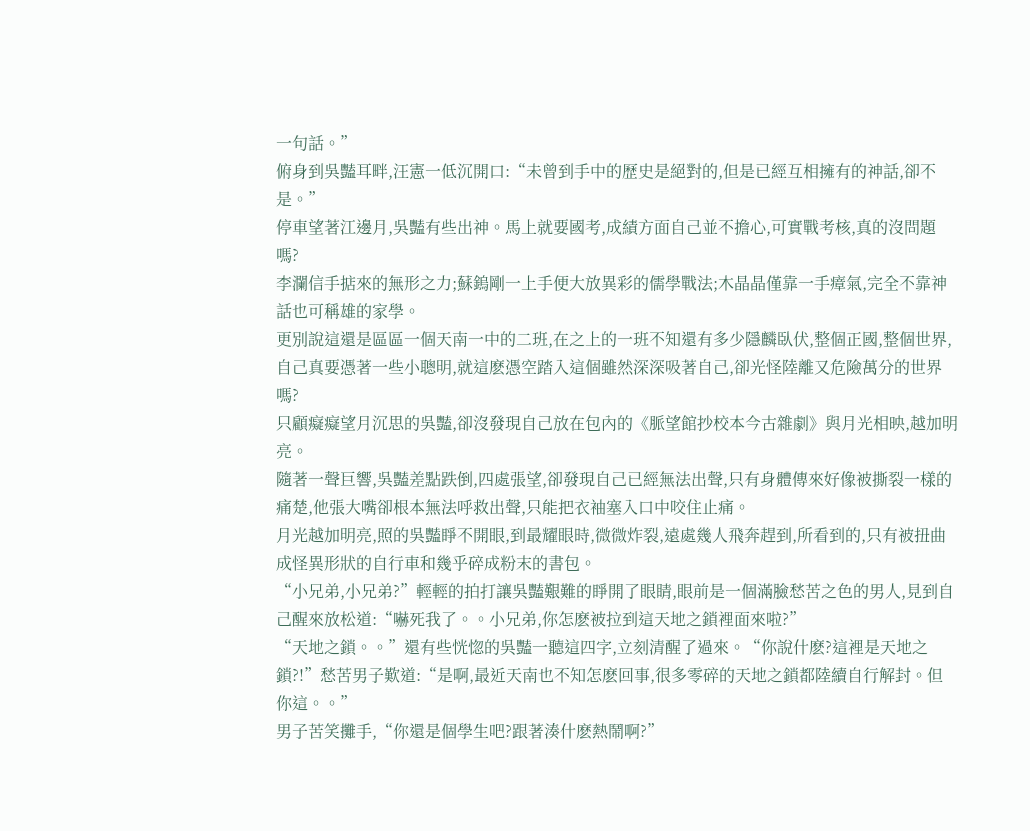一句話。”
俯身到吳豔耳畔,汪憲一低沉開口:“未曾到手中的歷史是絕對的,但是已經互相擁有的神話,卻不是。”
停車望著江邊月,吳豔有些出神。馬上就要國考,成績方面自己並不擔心,可實戰考核,真的沒問題嗎?
李瀾信手掂來的無形之力;蘇鎢剛一上手便大放異彩的儒學戰法;木晶晶僅靠一手瘴氣,完全不靠神話也可稱雄的家學。
更別說這還是區區一個天南一中的二班,在之上的一班不知還有多少隱麟臥伏,整個正國,整個世界,自己真要憑著一些小聰明,就這麽憑空踏入這個雖然深深吸著自己,卻光怪陸離又危險萬分的世界嗎?
只顧癡癡望月沉思的吳豔,卻沒發現自己放在包內的《脈望館抄校本今古雜劇》與月光相映,越加明亮。
隨著一聲巨響,吳豔差點跌倒,四處張望,卻發現自己已經無法出聲,只有身體傳來好像被撕裂一樣的痛楚,他張大嘴卻根本無法呼救出聲,只能把衣袖塞入口中咬住止痛。
月光越加明亮,照的吳豔睜不開眼,到最耀眼時,微微炸裂,遠處幾人飛奔趕到,所看到的,只有被扭曲成怪異形狀的自行車和幾乎碎成粉末的書包。
“小兄弟,小兄弟?”輕輕的拍打讓吳豔艱難的睜開了眼睛,眼前是一個滿臉愁苦之色的男人,見到自己醒來放松道:“嚇死我了。。小兄弟,你怎麽被拉到這天地之鎖裡面來啦?”
“天地之鎖。。”還有些恍惚的吳豔一聽這四字,立刻清醒了過來。“你說什麽?這裡是天地之鎖?!”愁苦男子歎道:“是啊,最近天南也不知怎麽回事,很多零碎的天地之鎖都陸續自行解封。但你這。。”
男子苦笑攤手,“你還是個學生吧?跟著湊什麽熱鬧啊?”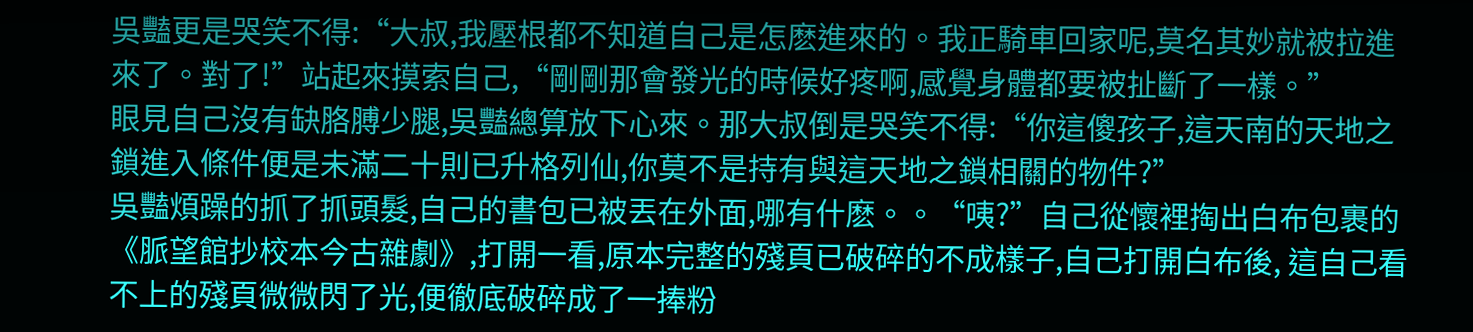吳豔更是哭笑不得:“大叔,我壓根都不知道自己是怎麽進來的。我正騎車回家呢,莫名其妙就被拉進來了。對了!”站起來摸索自己,“剛剛那會發光的時候好疼啊,感覺身體都要被扯斷了一樣。”
眼見自己沒有缺胳膊少腿,吳豔總算放下心來。那大叔倒是哭笑不得:“你這傻孩子,這天南的天地之鎖進入條件便是未滿二十則已升格列仙,你莫不是持有與這天地之鎖相關的物件?”
吳豔煩躁的抓了抓頭髮,自己的書包已被丟在外面,哪有什麽。。“咦?”自己從懷裡掏出白布包裹的《脈望館抄校本今古雜劇》,打開一看,原本完整的殘頁已破碎的不成樣子,自己打開白布後, 這自己看不上的殘頁微微閃了光,便徹底破碎成了一捧粉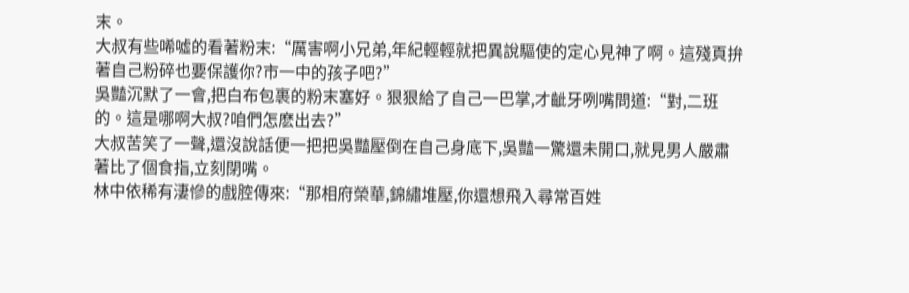末。
大叔有些唏噓的看著粉末:“厲害啊小兄弟,年紀輕輕就把異說驅使的定心見神了啊。這殘頁拚著自己粉碎也要保護你?市一中的孩子吧?”
吳豔沉默了一會,把白布包裹的粉末塞好。狠狠給了自己一巴掌,才齜牙咧嘴問道:“對,二班的。這是哪啊大叔?咱們怎麽出去?”
大叔苦笑了一聲,還沒說話便一把把吳豔壓倒在自己身底下,吳豔一驚還未開口,就見男人嚴肅著比了個食指,立刻閉嘴。
林中依稀有淒慘的戲腔傳來:“那相府榮華,錦繡堆壓,你還想飛入尋常百姓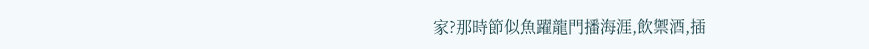家?那時節似魚躍龍門播海涯,飲禦酒,插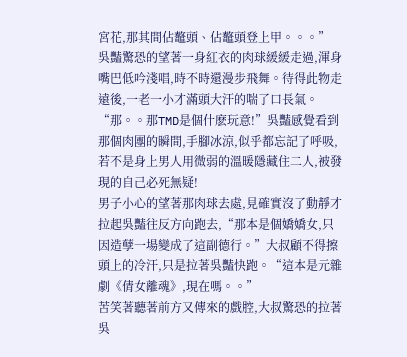宮花,那其間佔鼇頭、佔鼇頭登上甲。。。”
吳豔驚恐的望著一身紅衣的肉球緩緩走過,渾身嘴巴低吟淺唱,時不時還漫步飛舞。待得此物走遠後,一老一小才滿頭大汗的喘了口長氣。
“那。。那TMD是個什麽玩意!”吳豔感覺看到那個肉團的瞬間,手腳冰涼,似乎都忘記了呼吸,若不是身上男人用微弱的溫暖隱藏住二人,被發現的自己必死無疑!
男子小心的望著那肉球去處,見確實沒了動靜才拉起吳豔往反方向跑去,“那本是個嬌嬌女,只因造孽一場變成了這副德行。”大叔顧不得擦頭上的冷汗,只是拉著吳豔快跑。“這本是元雜劇《倩女離魂》,現在嗎。。”
苦笑著聽著前方又傳來的戲腔,大叔驚恐的拉著吳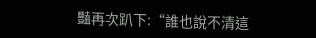豔再次趴下:“誰也說不清這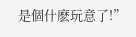是個什麽玩意了!”